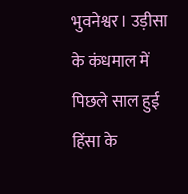भुवनेश्वर। उड़ीसा के कंधमाल में पिछले साल हुई हिंसा के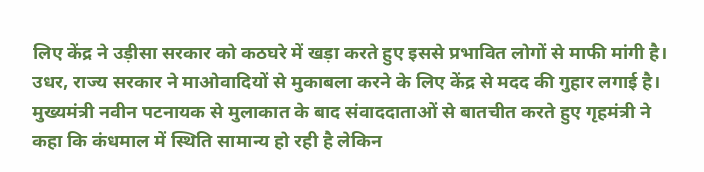लिए केंद्र ने उड़ीसा सरकार को कठघरे में खड़ा करते हुए इससे प्रभावित लोगों से माफी मांगी है। उधर, राज्य सरकार ने माओवादियों से मुकाबला करने के लिए केंद्र से मदद की गुहार लगाई है।
मुख्यमंत्री नवीन पटनायक से मुलाकात के बाद संवाददाताओं से बातचीत करते हुए गृहमंत्री ने कहा कि कंधमाल में स्थिति सामान्य हो रही है लेकिन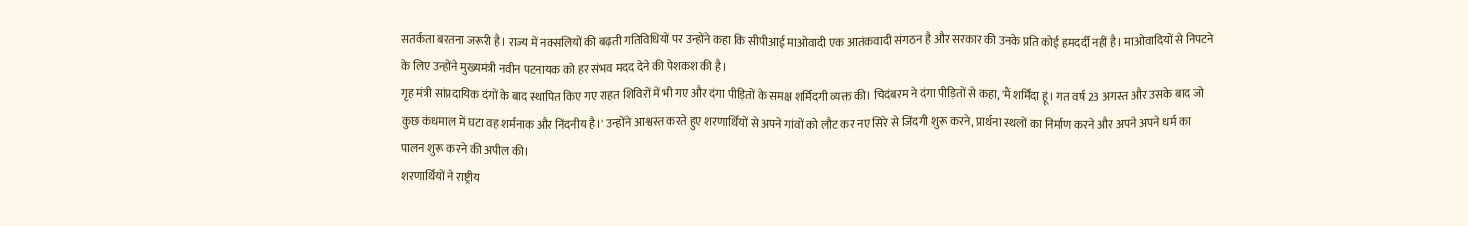सतर्कता बरतना जरूरी है। राज्य में नक्सलियों की बढ़ती गतिविधियों पर उन्होंने कहा कि सीपीआई माओवादी एक आतंकवादी संगठन है और सरकार की उनके प्रति कोई हमदर्दी नहीं है। माओवादियों से निपटने के लिए उन्होंने मुख्यमंत्री नवीन पटनायक को हर संभव मदद देने की पेशकश की है।
गृह मंत्री सांप्रदायिक दंगों के बाद स्थापित किए गए राहत शिविरों में भी गए और दंगा पीड़ितों के समक्ष शर्मिदगी व्यक्त की। चिदंबरम ने दंगा पीड़ितों से कहा, 'मैं शर्मिंदा हूं। गत वर्ष 23 अगस्त और उसके बाद जो कुछ कंधमाल में घटा वह शर्मनाक और निंदनीय है।' उन्होंने आश्वस्त करते हुए शरणार्थियों से अपने गांवों को लौट कर नए सिरे से जिंदगी शुरू करने, प्रार्थना स्थलों का निर्माण करने और अपने अपने धर्म का पालन शुरू करने की अपील की।
शरणार्थियों ने राष्ट्रीय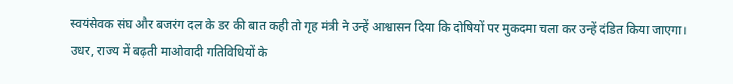स्वयंसेवक संघ और बजरंग दल के डर की बात कही तो गृह मंत्री ने उन्हें आश्वासन दिया कि दोषियों पर मुकदमा चला कर उन्हें दंडित किया जाएगा।
उधर, राज्य में बढ़ती माओवादी गतिविधियों के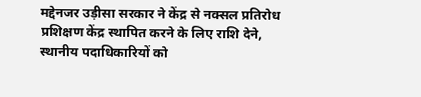मद्देनजर उड़ीसा सरकार ने केंद्र से नक्सल प्रतिरोध प्रशिक्षण केंद्र स्थापित करने के लिए राशि देने, स्थानीय पदाधिकारियों को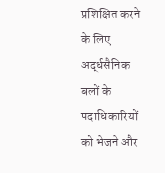प्रशिक्षित करने के लिए अर्द्धसैनिक बलों के पदाधिकारियों को भेजने और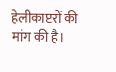हेलीकाप्टरों की मांग की है।